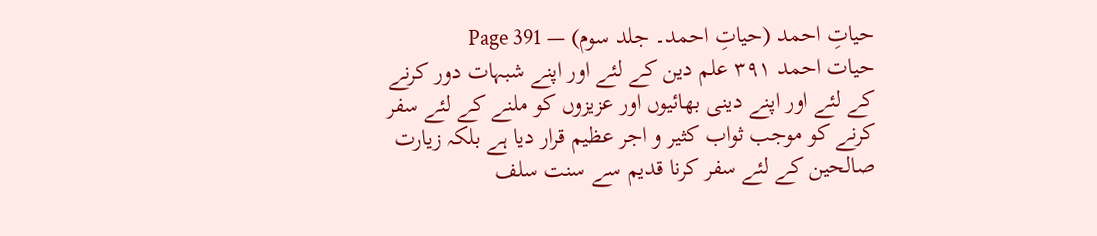حیاتِ احمد (حیاتِ احمد۔ جلد سوم) — Page 391
حیات احمد ۳۹۱ علم دین کے لئے اور اپنے شبہات دور کرنے کے لئے اور اپنے دینی بھائیوں اور عزیزوں کو ملنے کے لئے سفر کرنے کو موجب ثواب کثیر و اجر عظیم قرار دیا ہے بلکہ زیارت صالحین کے لئے سفر کرنا قدیم سے سنت سلف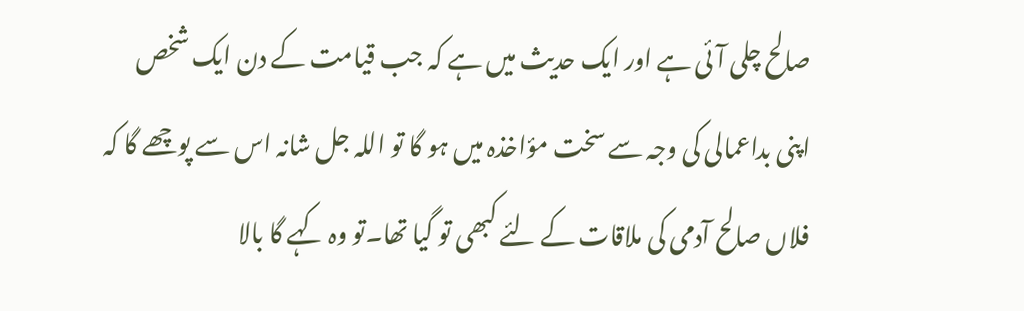صالح چلی آئی ہے اور ایک حدیث میں ہے کہ جب قیامت کے دن ایک شخص اپنی بداعمالی کی وجہ سے سخت مؤاخذہ میں ہو گا تو اللہ جل شانہ اس سے پوچھے گا کہ فلاں صالح آدمی کی ملاقات کے لئے کبھی تو گیا تھا۔تو وہ کہے گا بالا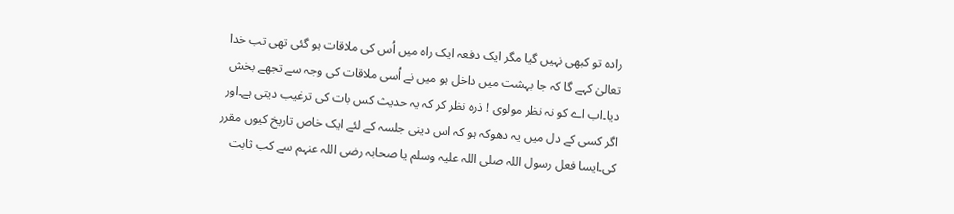رادہ تو کبھی نہیں گیا مگر ایک دفعہ ایک راہ میں اُس کی ملاقات ہو گئی تھی تب خدا تعالیٰ کہے گا کہ جا بہشت میں داخل ہو میں نے اُسی ملاقات کی وجہ سے تجھے بخش دیا۔اب اے کو نہ نظر مولوی ! ذرہ نظر کر کہ یہ حدیث کس بات کی ترغیب دیتی ہے۔اور اگر کسی کے دل میں یہ دھوکہ ہو کہ اس دینی جلسہ کے لئے ایک خاص تاریخ کیوں مقرر کی۔ایسا فعل رسول اللہ صلی اللہ علیہ وسلم یا صحابہ رضی اللہ عنہم سے کب ثابت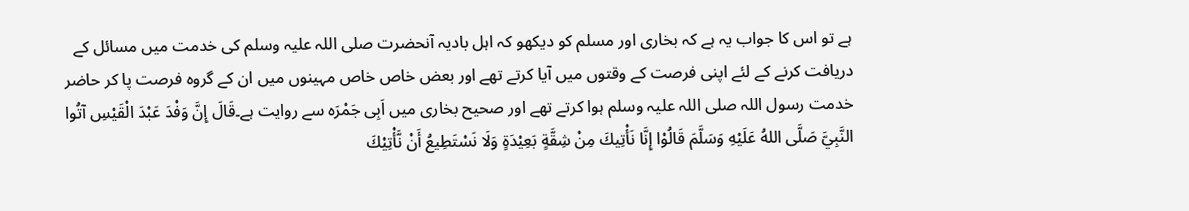ہے تو اس کا جواب یہ ہے کہ بخاری اور مسلم کو دیکھو کہ اہل بادیہ آنحضرت صلی اللہ علیہ وسلم کی خدمت میں مسائل کے دریافت کرنے کے لئے اپنی فرصت کے وقتوں میں آیا کرتے تھے اور بعض خاص خاص مہینوں میں ان کے گروه فرصت پا کر حاضر خدمت رسول اللہ صلی اللہ علیہ وسلم ہوا کرتے تھے اور صحیح بخاری میں اَبِی جَمْرَہ سے روایت ہے۔قَالَ إِنَّ وَفْدَ عَبْدَ الْقَيْسِ آتُوا النَّبِيَّ صَلَّى اللهُ عَلَيْهِ وَسَلَّمَ قَالُوْا إِنَّا نَأْتِيكَ مِنْ شِقَّةٍ بَعِيْدَةٍ وَلَا نَسْتَطِيعُ أَنْ نَّأْتِيْكَ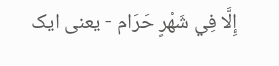إِلَّا فِي شَهْرٍ حَرَام - یعنی ایک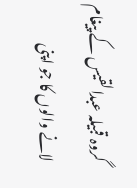گروہ قبیلہ عبدالقیس کے پیغام لانے والوں کا جو اپنی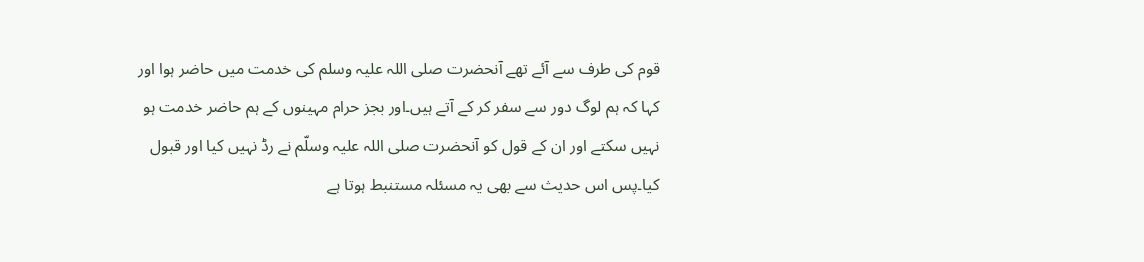قوم کی طرف سے آئے تھے آنحضرت صلی اللہ علیہ وسلم کی خدمت میں حاضر ہوا اور کہا کہ ہم لوگ دور سے سفر کر کے آتے ہیں۔اور بجز حرام مہینوں کے ہم حاضر خدمت ہو نہیں سکتے اور ان کے قول کو آنحضرت صلی اللہ علیہ وسلّم نے رڈ نہیں کیا اور قبول کیا۔پس اس حدیث سے بھی یہ مسئلہ مستنبط ہوتا ہے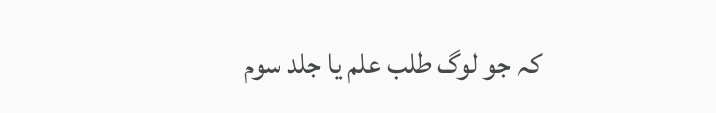کہ جو لوگ طلب علم یا جلد سوم